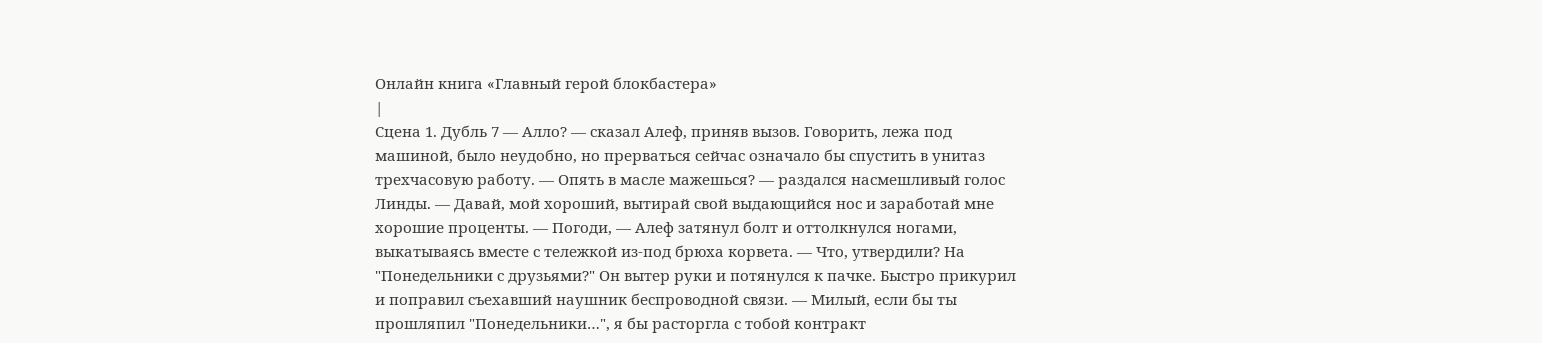Онлайн книга «Главный герой блокбастера»
|
Сцена 1. Дубль 7 — Алло? — сказал Алеф, приняв вызов. Говорить, лежа под машиной, было неудобно, но прерваться сейчас означало бы спустить в унитаз трехчасовую работу. — Опять в масле мажешься? — раздался насмешливый голос Линды. — Давай, мой хороший, вытирай свой выдающийся нос и заработай мне хорошие проценты. — Погоди, — Алеф затянул болт и оттолкнулся ногами, выкатываясь вместе с тележкой из-под брюха корвета. — Что, утвердили? На "Понедельники с друзьями?" Он вытер руки и потянулся к пачке. Быстро прикурил и поправил съехавший наушник беспроводной связи. — Милый, если бы ты прошляпил "Понедельники…", я бы расторгла с тобой контракт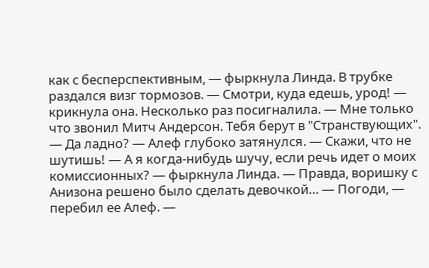как с бесперспективным, — фыркнула Линда. В трубке раздался визг тормозов. — Смотри, куда едешь, урод! — крикнула она. Несколько раз посигналила. — Мне только что звонил Митч Андерсон. Тебя берут в "Странствующих". — Да ладно? — Алеф глубоко затянулся. — Скажи, что не шутишь! — А я когда-нибудь шучу, если речь идет о моих комиссионных? — фыркнула Линда. — Правда, воришку с Анизона решено было сделать девочкой… — Погоди, — перебил ее Алеф. —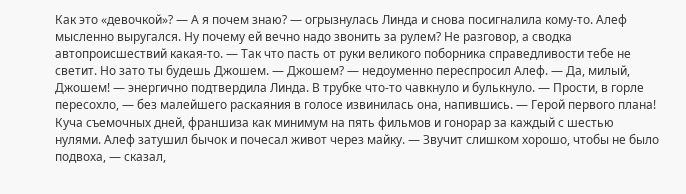Как это «девочкой»? — А я почем знаю? — огрызнулась Линда и снова посигналила кому-то. Алеф мысленно выругался. Ну почему ей вечно надо звонить за рулем? Не разговор, а сводка автопроисшествий какая-то. — Так что пасть от руки великого поборника справедливости тебе не светит. Но зато ты будешь Джошем. — Джошем? — недоуменно переспросил Алеф. — Да, милый, Джошем! — энергично подтвердила Линда. В трубке что-то чавкнуло и булькнуло. — Прости, в горле пересохло, — без малейшего раскаяния в голосе извинилась она, напившись. — Герой первого плана! Куча съемочных дней, франшиза как минимум на пять фильмов и гонорар за каждый с шестью нулями. Алеф затушил бычок и почесал живот через майку. — Звучит слишком хорошо, чтобы не было подвоха, — сказал,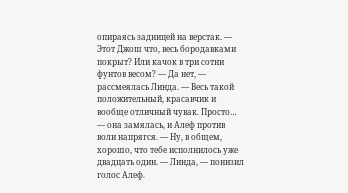опираясь задницей на верстак. — Этот Джош что, весь бородавками покрыт? Или качок в три сотни фунтов весом? — Да нет, — рассмеялась Линда. — Весь такой положительный, красавчик и вообще отличный чувак. Просто… — она замялась, и Алеф против воли напрягся. — Ну, в общем, хорошо, что тебе исполнилось уже двадцать один. — Линда, — понизил голос Алеф.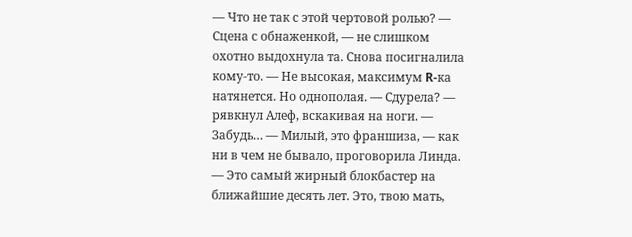— Что не так с этой чертовой ролью? — Сцена с обнаженкой, — не слишком охотно выдохнула та. Снова посигналила кому-то. — Не высокая, максимум R-ка натянется. Но однополая. — Сдурела? — рявкнул Алеф, вскакивая на ноги. — Забудь… — Милый, это франшиза, — как ни в чем не бывало, проговорила Линда. — Это самый жирный блокбастер на ближайшие десять лет. Это, твою мать,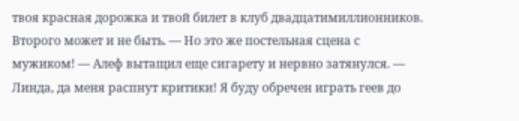твоя красная дорожка и твой билет в клуб двадцатимиллионников. Второго может и не быть. — Но это же постельная сцена с мужиком! — Алеф вытащил еще сигарету и нервно затянулся. — Линда, да меня распнут критики! Я буду обречен играть геев до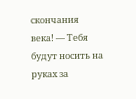скончания века! — Тебя будут носить на руках за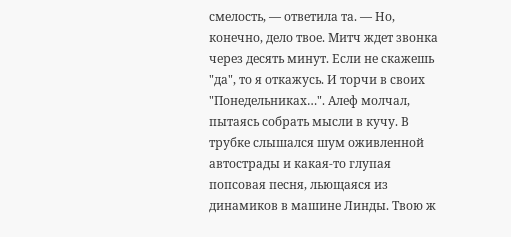смелость, — ответила та. — Но, конечно, дело твое. Митч ждет звонка через десять минут. Если не скажешь "да", то я откажусь. И торчи в своих "Понедельниках…". Алеф молчал, пытаясь собрать мысли в кучу. В трубке слышался шум оживленной автострады и какая-то глупая попсовая песня, льющаяся из динамиков в машине Линды. Твою ж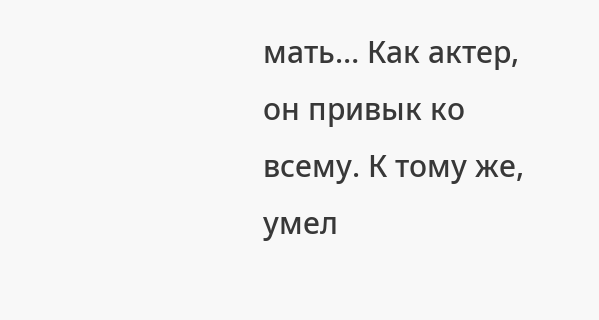мать… Как актер, он привык ко всему. К тому же, умел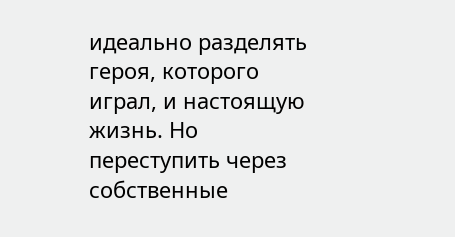идеально разделять героя, которого играл, и настоящую жизнь. Но переступить через собственные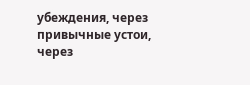убеждения, через привычные устои, через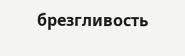брезгливость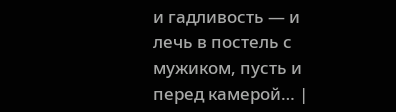и гадливость — и лечь в постель с мужиком, пусть и перед камерой… |